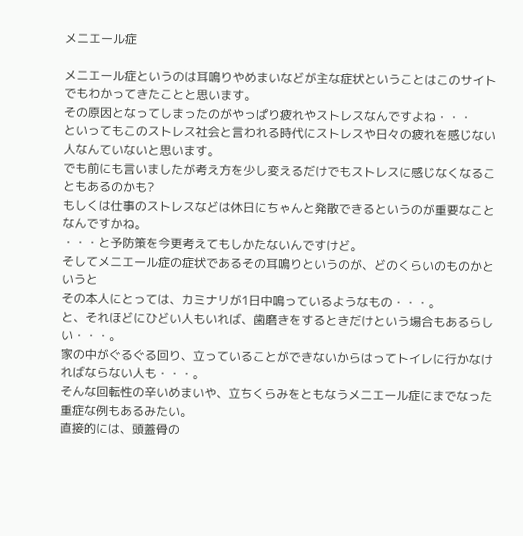メニエール症

メニエール症というのは耳鳴りやめまいなどが主な症状ということはこのサイトでもわかってきたことと思います。
その原因となってしまったのがやっぱり疲れやストレスなんですよね・・・
といってもこのストレス社会と言われる時代にストレスや日々の疲れを感じない人なんていないと思います。
でも前にも言いましたが考え方を少し変えるだけでもストレスに感じなくなることもあるのかも?
もしくは仕事のストレスなどは休日にちゃんと発散できるというのが重要なことなんですかね。
・・・と予防策を今更考えてもしかたないんですけど。
そしてメニエール症の症状であるその耳鳴りというのが、どのくらいのものかというと
その本人にとっては、カミナリが1日中鳴っているようなもの・・・。
と、それほどにひどい人もいれば、歯磨きをするときだけという場合もあるらしい・・・。
家の中がぐるぐる回り、立っていることができないからはってトイレに行かなければならない人も・・・。
そんな回転性の辛いめまいや、立ちくらみをともなうメニエール症にまでなった重症な例もあるみたい。
直接的には、頭蓋骨の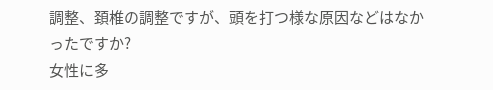調整、頚椎の調整ですが、頭を打つ様な原因などはなかったですか?
女性に多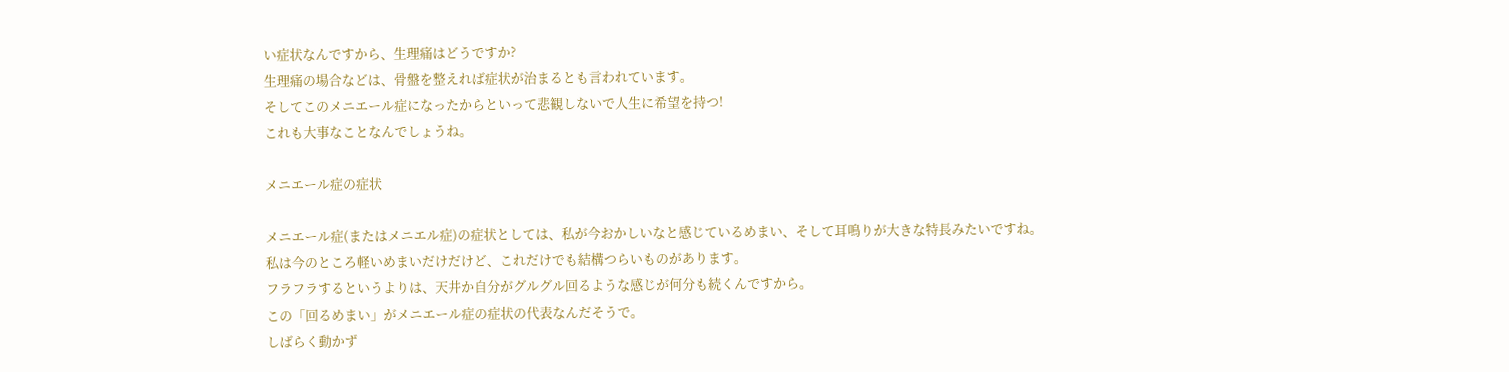い症状なんですから、生理痛はどうですか?
生理痛の場合などは、骨盤を整えれば症状が治まるとも言われています。
そしてこのメニエール症になったからといって悲観しないで人生に希望を持つ!
これも大事なことなんでしょうね。

メニエール症の症状

メニエール症(またはメニエル症)の症状としては、私が今おかしいなと感じているめまい、そして耳鳴りが大きな特長みたいですね。
私は今のところ軽いめまいだけだけど、これだけでも結構つらいものがあります。
フラフラするというよりは、天井か自分がグルグル回るような感じが何分も続くんですから。
この「回るめまい」がメニエール症の症状の代表なんだそうで。
しばらく動かず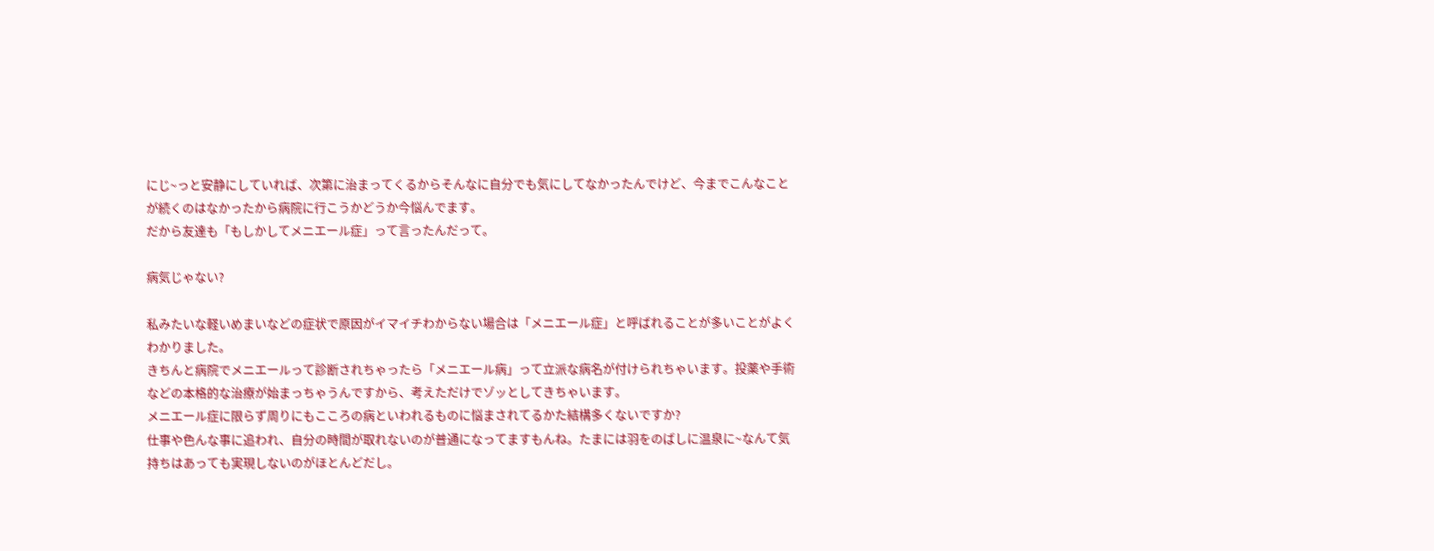にじ~っと安静にしていれば、次第に治まってくるからそんなに自分でも気にしてなかったんでけど、今までこんなことが続くのはなかったから病院に行こうかどうか今悩んでます。
だから友達も「もしかしてメニエール症」って言ったんだって。

病気じゃない?

私みたいな軽いめまいなどの症状で原因がイマイチわからない場合は「メニエール症」と呼ばれることが多いことがよくわかりました。
きちんと病院でメニエールって診断されちゃったら「メニエール病」って立派な病名が付けられちゃいます。投薬や手術などの本格的な治療が始まっちゃうんですから、考えただけでゾッとしてきちゃいます。
メニエール症に限らず周りにもこころの病といわれるものに悩まされてるかた結構多くないですか?
仕事や色んな事に追われ、自分の時間が取れないのが普通になってますもんね。たまには羽をのばしに温泉に~なんて気持ちはあっても実現しないのがほとんどだし。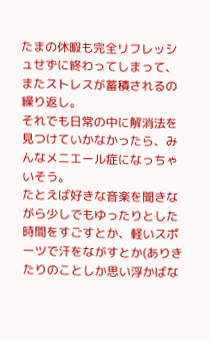たまの休暇も完全リフレッシュせずに終わってしまって、またストレスが蓄積されるの繰り返し。
それでも日常の中に解消法を見つけていかなかったら、みんなメニエール症になっちゃいそう。
たとえば好きな音楽を聞きながら少しでもゆったりとした時間をすごすとか、軽いスポーツで汗をながすとか(ありきたりのことしか思い浮かばな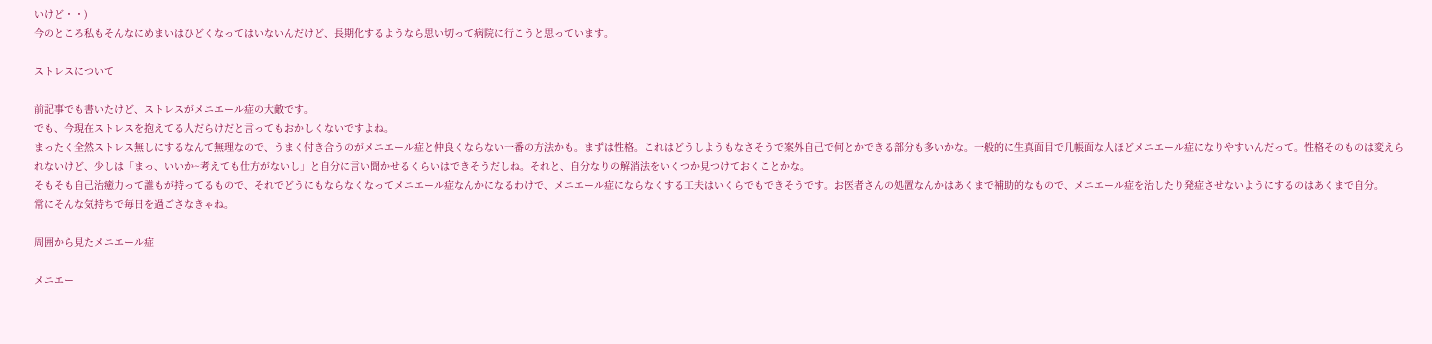いけど・・)
今のところ私もそんなにめまいはひどくなってはいないんだけど、長期化するようなら思い切って病院に行こうと思っています。

ストレスについて

前記事でも書いたけど、ストレスがメニエール症の大敵です。
でも、今現在ストレスを抱えてる人だらけだと言ってもおかしくないですよね。
まったく全然ストレス無しにするなんて無理なので、うまく付き合うのがメニエール症と仲良くならない一番の方法かも。まずは性格。これはどうしようもなさそうで案外自己で何とかできる部分も多いかな。一般的に生真面目で几帳面な人ほどメニエール症になりやすいんだって。性格そのものは変えられないけど、少しは「まっ、いいか~考えても仕方がないし」と自分に言い聞かせるくらいはできそうだしね。それと、自分なりの解消法をいくつか見つけておくことかな。
そもそも自己治癒力って誰もが持ってるもので、それでどうにもならなくなってメニエール症なんかになるわけで、メニエール症にならなくする工夫はいくらでもできそうです。お医者さんの処置なんかはあくまで補助的なもので、メニエール症を治したり発症させないようにするのはあくまで自分。
常にそんな気持ちで毎日を過ごさなきゃね。

周囲から見たメニエール症

メニエー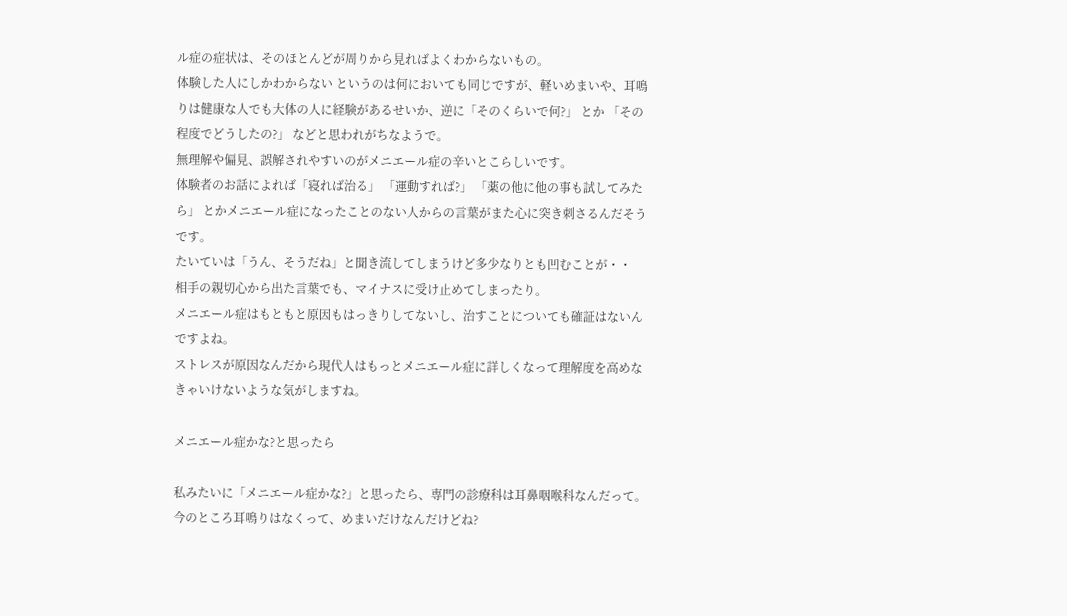ル症の症状は、そのほとんどが周りから見ればよくわからないもの。
体験した人にしかわからない というのは何においても同じですが、軽いめまいや、耳鳴りは健康な人でも大体の人に経験があるせいか、逆に「そのくらいで何?」 とか 「その程度でどうしたの?」 などと思われがちなようで。
無理解や偏見、誤解されやすいのがメニエール症の辛いとこらしいです。
体験者のお話によれば「寝れば治る」 「運動すれば?」 「薬の他に他の事も試してみたら」 とかメニエール症になったことのない人からの言葉がまた心に突き刺さるんだそうです。
たいていは「うん、そうだね」と聞き流してしまうけど多少なりとも凹むことが・・
相手の親切心から出た言葉でも、マイナスに受け止めてしまったり。
メニエール症はもともと原因もはっきりしてないし、治すことについても確証はないんですよね。
ストレスが原因なんだから現代人はもっとメニエール症に詳しくなって理解度を高めなきゃいけないような気がしますね。

メニエール症かな?と思ったら

私みたいに「メニエール症かな?」と思ったら、専門の診療科は耳鼻咽喉科なんだって。
今のところ耳鳴りはなくって、めまいだけなんだけどね?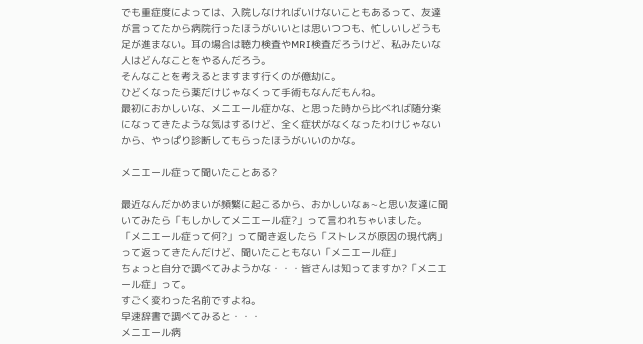でも重症度によっては、入院しなければいけないこともあるって、友達が言ってたから病院行ったほうがいいとは思いつつも、忙しいしどうも足が進まない。耳の場合は聴力検査やMRI検査だろうけど、私みたいな人はどんなことをやるんだろう。
そんなことを考えるとますます行くのが億劫に。
ひどくなったら薬だけじゃなくって手術もなんだもんね。
最初におかしいな、メニエール症かな、と思った時から比べれば随分楽になってきたような気はするけど、全く症状がなくなったわけじゃないから、やっぱり診断してもらったほうがいいのかな。

メニエール症って聞いたことある?

最近なんだかめまいが頻繁に起こるから、おかしいなぁ~と思い友達に聞いてみたら「もしかしてメニエール症?」って言われちゃいました。
「メニエール症って何?」って聞き返したら「ストレスが原因の現代病」って返ってきたんだけど、聞いたこともない「メニエール症」
ちょっと自分で調べてみようかな・・・皆さんは知ってますか?「メニエール症」って。
すごく変わった名前ですよね。
早速辞書で調べてみると・・・
メニエール病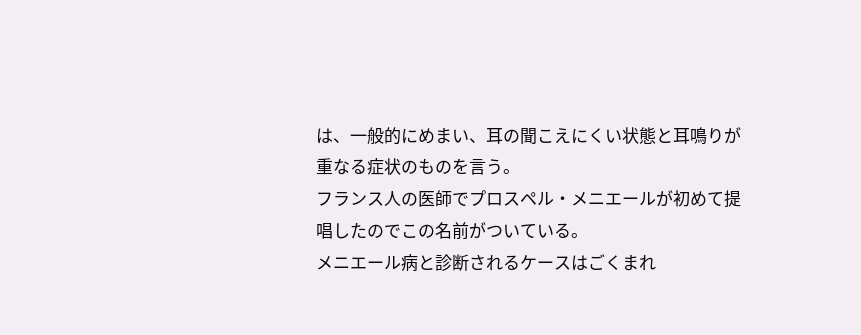は、一般的にめまい、耳の聞こえにくい状態と耳鳴りが重なる症状のものを言う。
フランス人の医師でプロスペル・メニエールが初めて提唱したのでこの名前がついている。
メニエール病と診断されるケースはごくまれ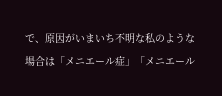で、原因がいまいち不明な私のような場合は「メニエール症」「メニエール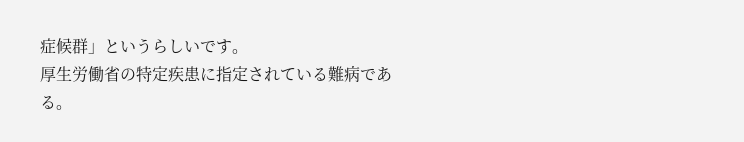症候群」というらしいです。
厚生労働省の特定疾患に指定されている難病である。